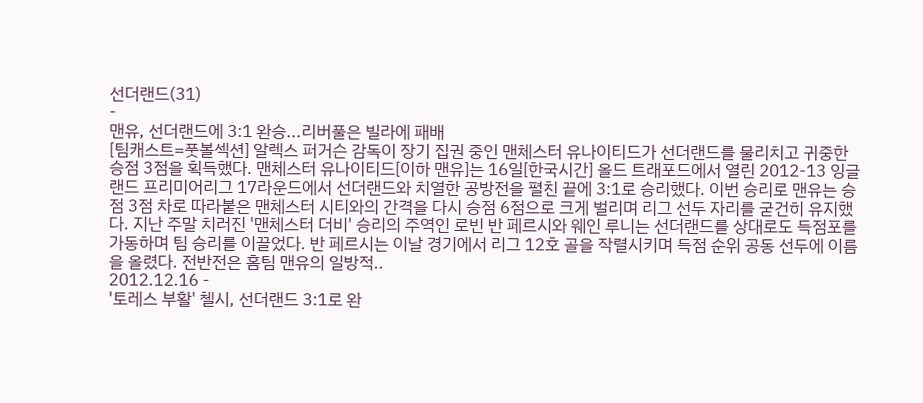선더랜드(31)
-
맨유, 선더랜드에 3:1 완승...리버풀은 빌라에 패배
[팀캐스트=풋볼섹션] 알렉스 퍼거슨 감독이 장기 집권 중인 맨체스터 유나이티드가 선더랜드를 물리치고 귀중한 승점 3점을 획득했다. 맨체스터 유나이티드[이하 맨유]는 16일[한국시간] 올드 트래포드에서 열린 2012-13 잉글랜드 프리미어리그 17라운드에서 선더랜드와 치열한 공방전을 펼친 끝에 3:1로 승리했다. 이번 승리로 맨유는 승점 3점 차로 따라붙은 맨체스터 시티와의 간격을 다시 승점 6점으로 크게 벌리며 리그 선두 자리를 굳건히 유지했다. 지난 주말 치러진 '맨체스터 더비' 승리의 주역인 로빈 반 페르시와 웨인 루니는 선더랜드를 상대로도 득점포를 가동하며 팀 승리를 이끌었다. 반 페르시는 이날 경기에서 리그 12호 골을 작렬시키며 득점 순위 공동 선두에 이름을 올렸다. 전반전은 홈팀 맨유의 일방적..
2012.12.16 -
'토레스 부활' 첼시, 선더랜드 3:1로 완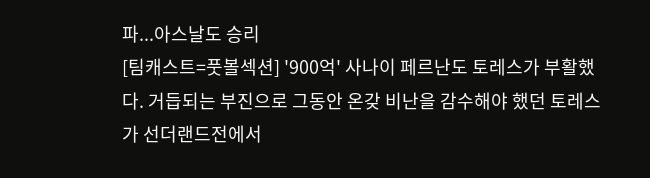파...아스날도 승리
[팀캐스트=풋볼섹션] '900억' 사나이 페르난도 토레스가 부활했다. 거듭되는 부진으로 그동안 온갖 비난을 감수해야 했던 토레스가 선더랜드전에서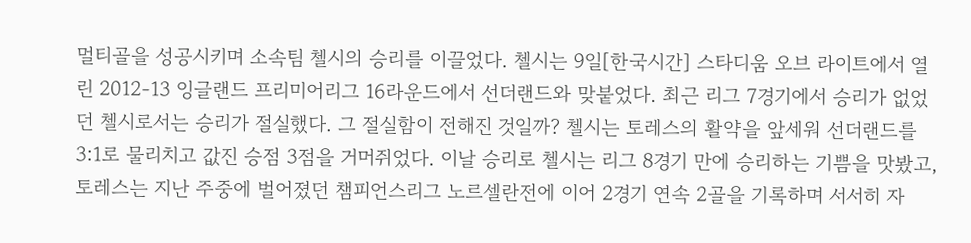멀티골을 성공시키며 소속팀 첼시의 승리를 이끌었다. 첼시는 9일[한국시간] 스타디움 오브 라이트에서 열린 2012-13 잉글랜드 프리미어리그 16라운드에서 선더랜드와 맞붙었다. 최근 리그 7경기에서 승리가 없었던 첼시로서는 승리가 절실했다. 그 절실함이 전해진 것일까? 첼시는 토레스의 활약을 앞세워 선더랜드를 3:1로 물리치고 값진 승점 3점을 거머쥐었다. 이날 승리로 첼시는 리그 8경기 만에 승리하는 기쁨을 맛봤고, 토레스는 지난 주중에 벌어졌던 챔피언스리그 노르셀란전에 이어 2경기 연속 2골을 기록하며 서서히 자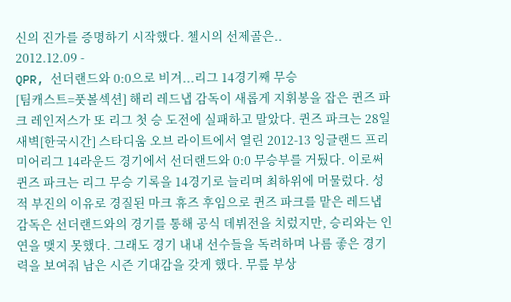신의 진가를 증명하기 시작했다. 첼시의 선제골은..
2012.12.09 -
QPR, 선더랜드와 0:0으로 비겨...리그 14경기째 무승
[팀캐스트=풋볼섹션] 해리 레드냅 감독이 새롭게 지휘봉을 잡은 퀸즈 파크 레인저스가 또 리그 첫 승 도전에 실패하고 말았다. 퀸즈 파크는 28일 새벽[한국시간] 스타디움 오브 라이트에서 열린 2012-13 잉글랜드 프리미어리그 14라운드 경기에서 선더랜드와 0:0 무승부를 거뒀다. 이로써 퀸즈 파크는 리그 무승 기록을 14경기로 늘리며 최하위에 머물렀다. 성적 부진의 이유로 경질된 마크 휴즈 후임으로 퀸즈 파크를 맡은 레드냅 감독은 선더랜드와의 경기를 통해 공식 데뷔전을 치렀지만, 승리와는 인연을 맺지 못했다. 그래도 경기 내내 선수들을 독려하며 나름 좋은 경기력을 보여줘 남은 시즌 기대감을 갖게 했다. 무릎 부상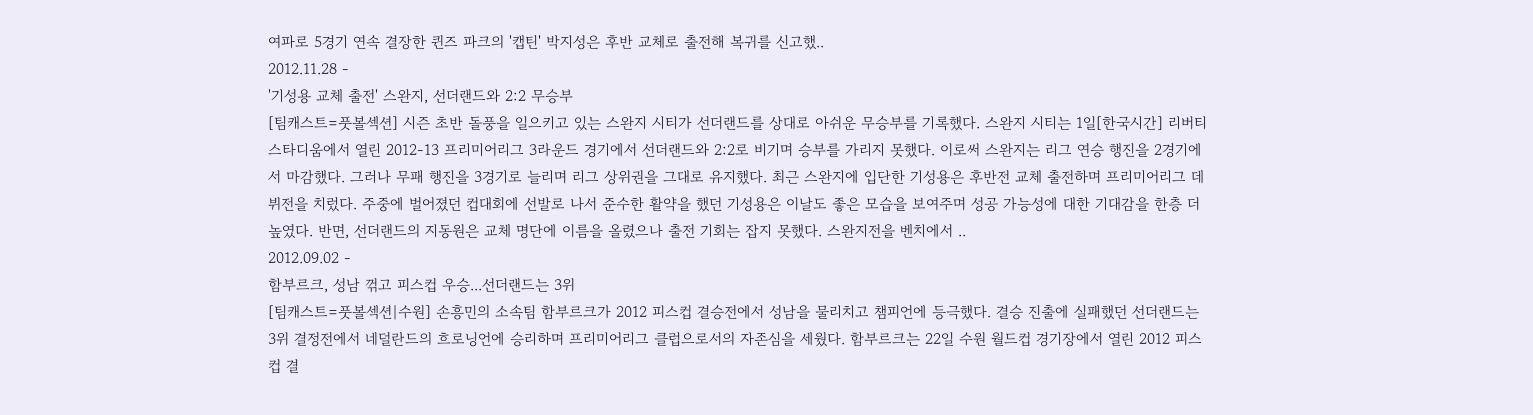여파로 5경기 연속 결장한 퀸즈 파크의 '캡틴' 박지성은 후반 교체로 출전해 복귀를 신고했..
2012.11.28 -
'기성용 교체 출전' 스완지, 선더랜드와 2:2 무승부
[팀캐스트=풋볼섹션] 시즌 초반 돌풍을 일으키고 있는 스완지 시티가 선더랜드를 상대로 아쉬운 무승부를 기록했다. 스완지 시티는 1일[한국시간] 리버티 스타디움에서 열린 2012-13 프리미어리그 3라운드 경기에서 선더랜드와 2:2로 비기며 승부를 가리지 못했다. 이로써 스완지는 리그 연승 행진을 2경기에서 마감했다. 그러나 무패 행진을 3경기로 늘리며 리그 상위권을 그대로 유지했다. 최근 스완지에 입단한 기성용은 후반전 교체 출전하며 프리미어리그 데뷔전을 치렀다. 주중에 벌어졌던 컵대회에 선발로 나서 준수한 활약을 했던 기성용은 이날도 좋은 모습을 보여주며 성공 가능성에 대한 기대감을 한층 더 높였다. 반면, 선더랜드의 지동원은 교체 명단에 이름을 올렸으나 출전 기회는 잡지 못했다. 스완지전을 벤치에서 ..
2012.09.02 -
함부르크, 성남 꺾고 피스컵 우승...선더랜드는 3위
[팀캐스트=풋볼섹션|수원] 손흥민의 소속팀 함부르크가 2012 피스컵 결승전에서 성남을 물리치고 챔피언에 등극했다. 결승 진출에 실패했던 선더랜드는 3위 결정전에서 네덜란드의 흐로닝언에 승리하며 프리미어리그 클럽으로서의 자존심을 세웠다. 함부르크는 22일 수원 월드컵 경기장에서 열린 2012 피스컵 결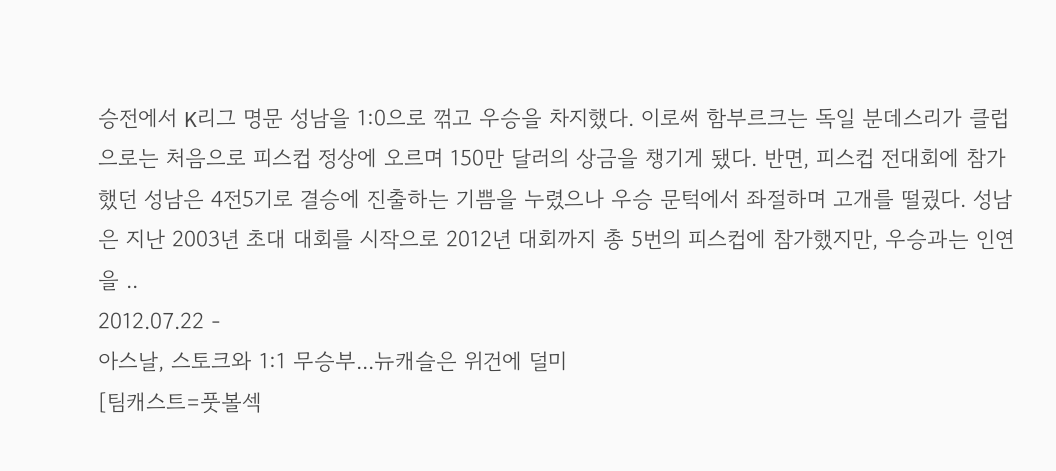승전에서 K리그 명문 성남을 1:0으로 꺾고 우승을 차지했다. 이로써 함부르크는 독일 분데스리가 클럽으로는 처음으로 피스컵 정상에 오르며 150만 달러의 상금을 챙기게 됐다. 반면, 피스컵 전대회에 참가했던 성남은 4전5기로 결승에 진출하는 기쁨을 누렸으나 우승 문턱에서 좌절하며 고개를 떨궜다. 성남은 지난 2003년 초대 대회를 시작으로 2012년 대회까지 총 5번의 피스컵에 참가했지만, 우승과는 인연을 ..
2012.07.22 -
아스날, 스토크와 1:1 무승부...뉴캐슬은 위건에 덜미
[팀캐스트=풋볼섹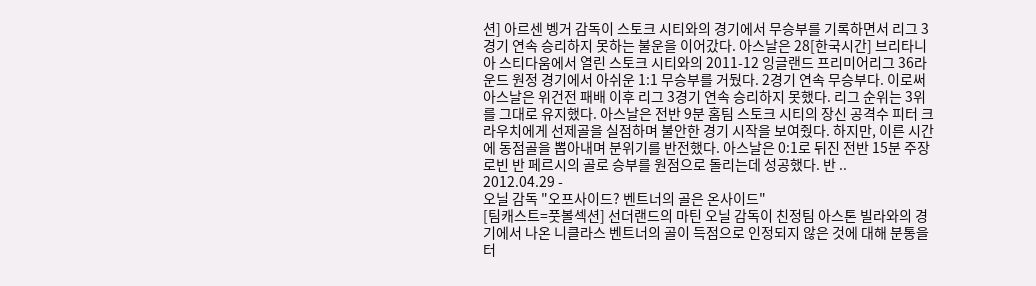션] 아르센 벵거 감독이 스토크 시티와의 경기에서 무승부를 기록하면서 리그 3경기 연속 승리하지 못하는 불운을 이어갔다. 아스날은 28[한국시간] 브리타니아 스티다움에서 열린 스토크 시티와의 2011-12 잉글랜드 프리미어리그 36라운드 원정 경기에서 아쉬운 1:1 무승부를 거뒀다. 2경기 연속 무승부다. 이로써 아스날은 위건전 패배 이후 리그 3경기 연속 승리하지 못했다. 리그 순위는 3위를 그대로 유지했다. 아스날은 전반 9분 홈팀 스토크 시티의 장신 공격수 피터 크라우치에게 선제골을 실점하며 불안한 경기 시작을 보여줬다. 하지만, 이른 시간에 동점골을 뽑아내며 분위기를 반전했다. 아스날은 0:1로 뒤진 전반 15분 주장 로빈 반 페르시의 골로 승부를 원점으로 돌리는데 성공했다. 반 ..
2012.04.29 -
오닐 감독 "오프사이드? 벤트너의 골은 온사이드"
[팀캐스트=풋볼섹션] 선더랜드의 마틴 오닐 감독이 친정팀 아스톤 빌라와의 경기에서 나온 니클라스 벤트너의 골이 득점으로 인정되지 않은 것에 대해 분통을 터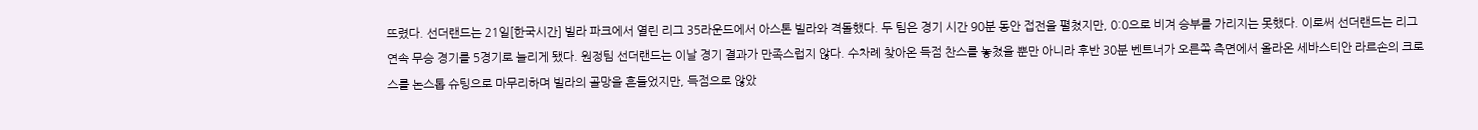뜨렸다. 선더랜드는 21일[한국시간] 빌라 파크에서 열린 리그 35라운드에서 아스톤 빌라와 격돌했다. 두 팀은 경기 시간 90분 동안 접전을 펼쳤지만, 0:0으로 비겨 승부를 가리지는 못했다. 이로써 선더랜드는 리그 연속 무승 경기를 5경기로 늘리게 됐다. 원정팀 선더랜드는 이날 경기 결과가 만족스럽지 않다. 수차례 찾아온 득점 찬스를 놓쳤을 뿐만 아니라 후반 30분 벤트너가 오른쪽 측면에서 올라온 세바스티안 라르손의 크로스를 논스톱 슈팅으로 마무리하며 빌라의 골망을 흔들었지만, 득점으로 않았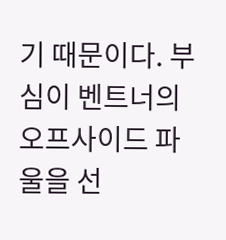기 때문이다. 부심이 벤트너의 오프사이드 파울을 선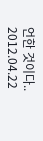언한 것이다..
2012.04.22